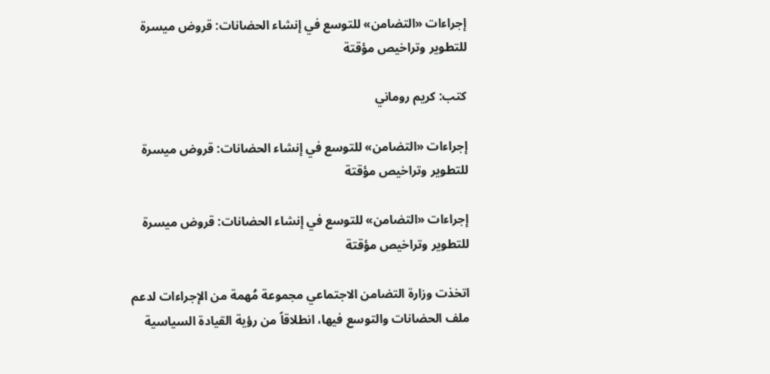إجراءات «التضامن» للتوسع في إنشاء الحضانات: قروض ميسرة للتطوير وتراخيص مؤقتة

كتب: كريم روماني

إجراءات «التضامن» للتوسع في إنشاء الحضانات: قروض ميسرة للتطوير وتراخيص مؤقتة

إجراءات «التضامن» للتوسع في إنشاء الحضانات: قروض ميسرة للتطوير وتراخيص مؤقتة

اتخذت وزارة التضامن الاجتماعي مجموعة مُهمة من الإجراءات لدعم ملف الحضانات والتوسع فيها، انطلاقاً من رؤية القيادة السياسية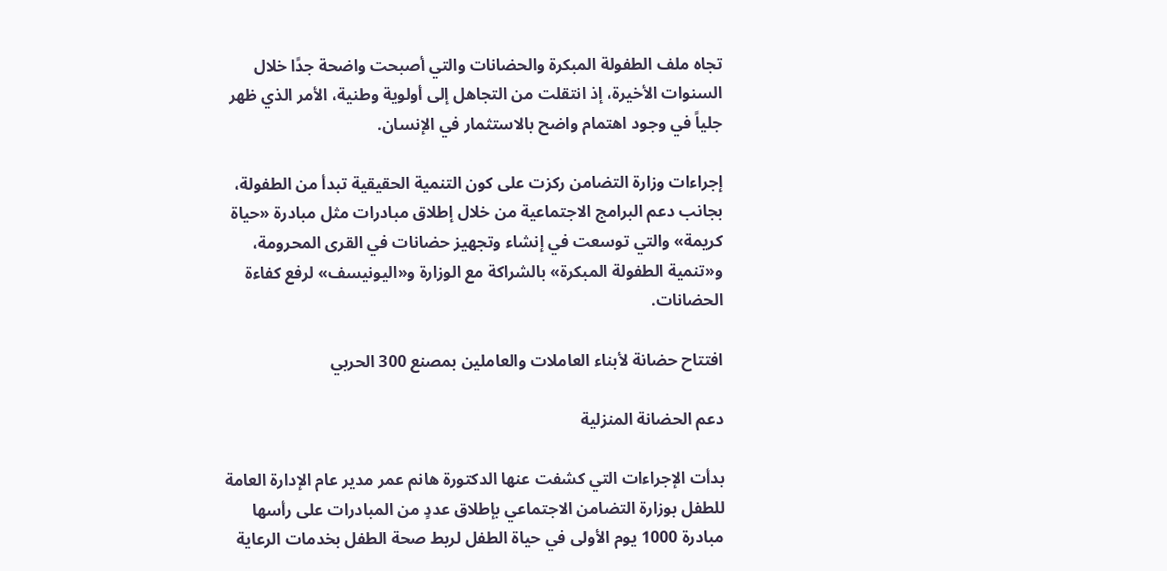تجاه ملف الطفولة المبكرة والحضانات والتي أصبحت واضحة جدًا خلال السنوات الأخيرة، إذ انتقلت من التجاهل إلى أولوية وطنية، الأمر الذي ظهر جلياً في وجود اهتمام واضح بالاستثمار في الإنسان.

إجراءات وزارة التضامن ركزت على كون التنمية الحقيقية تبدأ من الطفولة، بجانب دعم البرامج الاجتماعية من خلال إطلاق مبادرات مثل مبادرة «حياة كريمة» والتي توسعت في إنشاء وتجهيز حضانات في القرى المحرومة، و«تنمية الطفولة المبكرة» بالشراكة مع الوزارة و«اليونيسف» لرفع كفاءة الحضانات.

افتتاح حضانة لأبناء العاملات والعاملين بمصنع 300 الحربي

دعم الحضانة المنزلية

بدأت الإجراءات التي كشفت عنها الدكتورة هانم عمر مدير عام الإدارة العامة للطفل بوزارة التضامن الاجتماعي بإطلاق عددٍ من المبادرات على رأسها مبادرة 1000 يوم الأولى في حياة الطفل لربط صحة الطفل بخدمات الرعاية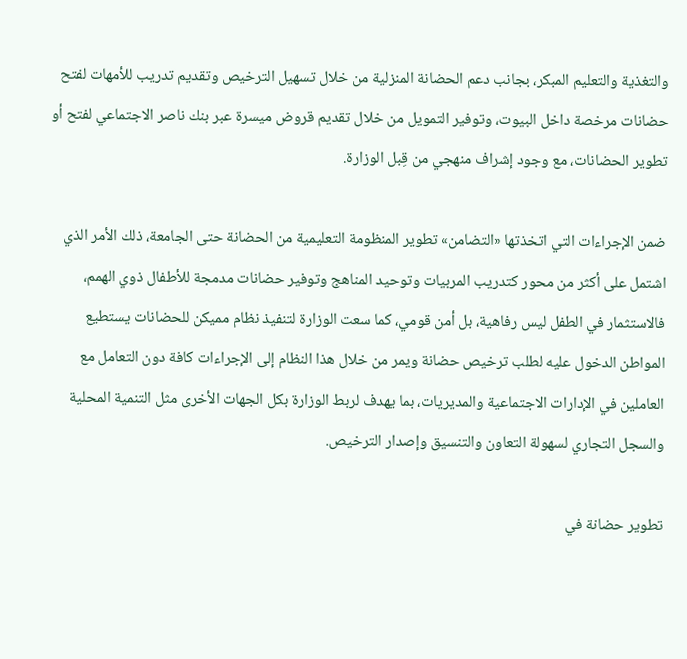والتغذية والتعليم المبكر، بجانب دعم الحضانة المنزلية من خلال تسهيل الترخيص وتقديم تدريب للأمهات لفتح حضانات مرخصة داخل البيوت، وتوفير التمويل من خلال تقديم قروض ميسرة عبر بنك ناصر الاجتماعي لفتح أو تطوير الحضانات، مع وجود إشراف منهجي من قِبل الوزارة.

ضمن الإجراءات التي اتخذتها «التضامن» تطوير المنظومة التعليمية من الحضانة حتى الجامعة، ذلك الأمر الذي اشتمل على أكثر من محور كتدريب المربيات وتوحيد المناهج وتوفير حضانات مدمجة للأطفال ذوي الهمم، فالاستثمار في الطفل ليس رفاهية، بل أمن قومي، كما سعت الوزارة لتنفيذ نظام مميكن للحضانات يستطيع المواطن الدخول عليه لطلب ترخيص حضانة ويمر من خلال هذا النظام إلى الإجراءات كافة دون التعامل مع العاملين في الإدارات الاجتماعية والمديريات، بما يهدف لربط الوزارة بكل الجهات الأخرى مثل التنمية المحلية والسجل التجاري لسهولة التعاون والتنسيق وإصدار الترخيص.

تطوير حضانة في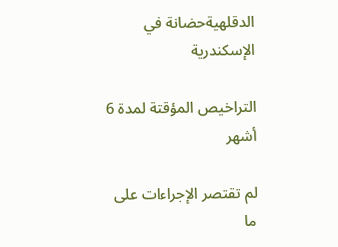الدقلهيةحضانة في الإسكندرية

التراخيص المؤقتة لمدة 6 أشهر

لم تقتصر الإجراءات على ما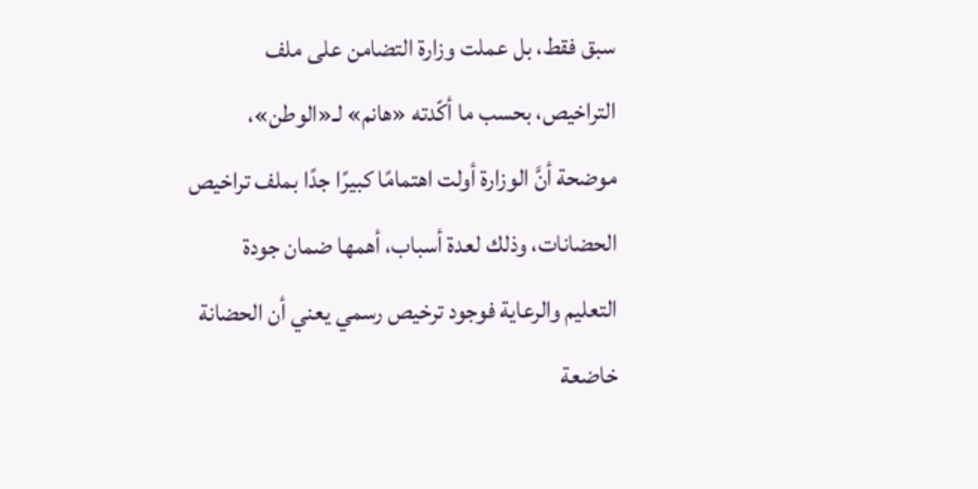سبق فقط، بل عملت وزارة التضامن على ملف التراخيص، بحسب ما أكّدته «هانم» لـ«الوطن»، موضحة أنَّ الوزارة أولت اهتمامًا كبيرًا جدًا بملف تراخيص الحضانات، وذلك لعدة أسباب، أهمها ضمان جودة التعليم والرعاية فوجود ترخيص رسمي يعني أن الحضانة خاضعة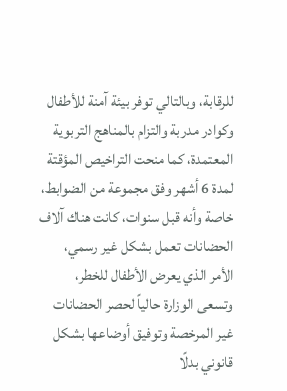للرقابة، وبالتالي توفر بيئة آمنة للأطفال وكوادر مدربة والتزام بالمناهج التربوية المعتمدة، كما منحت التراخيص المؤقتة لمدة 6 أشهر وفق مجموعة من الضوابط، خاصة وأنه قبل سنوات، كانت هناك آلاف الحضانات تعمل بشكل غير رسمي، الأمر الذي يعرض الأطفال للخطر، وتسعى الوزارة حالياً لحصر الحضانات غير المرخصة وتوفيق أوضاعها بشكل قانوني بدلًا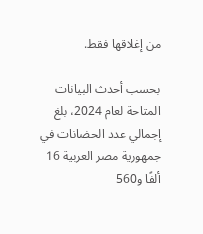من إغلاقها فقط.

بحسب أحدث البيانات المتاحة لعام 2024، بلغ إجمالي عدد الحضانات في جمهورية مصر العربية 16 ألفًا و560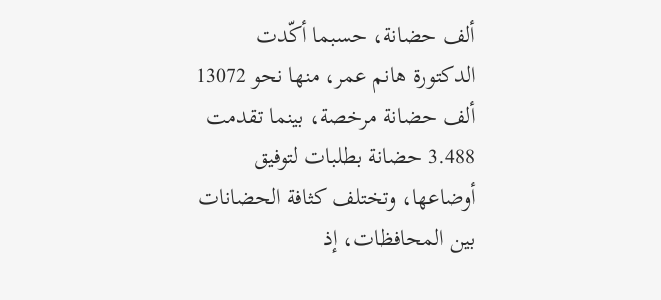ألف حضانة، حسبما أكّدت الدكتورة هانم عمر، منها نحو 13072 ألف حضانة مرخصة، بينما تقدمت 3.488 حضانة بطلبات لتوفيق أوضاعها، وتختلف كثافة الحضانات بين المحافظات، إذ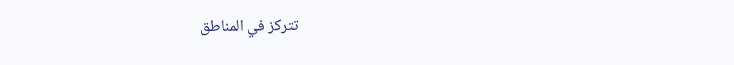تتركز في المناطق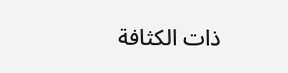ذات الكثافة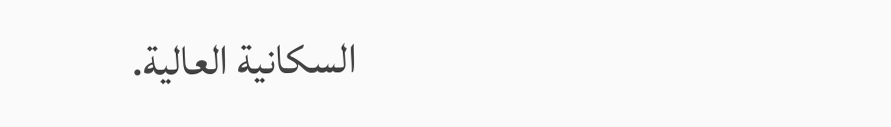السكانية العالية.